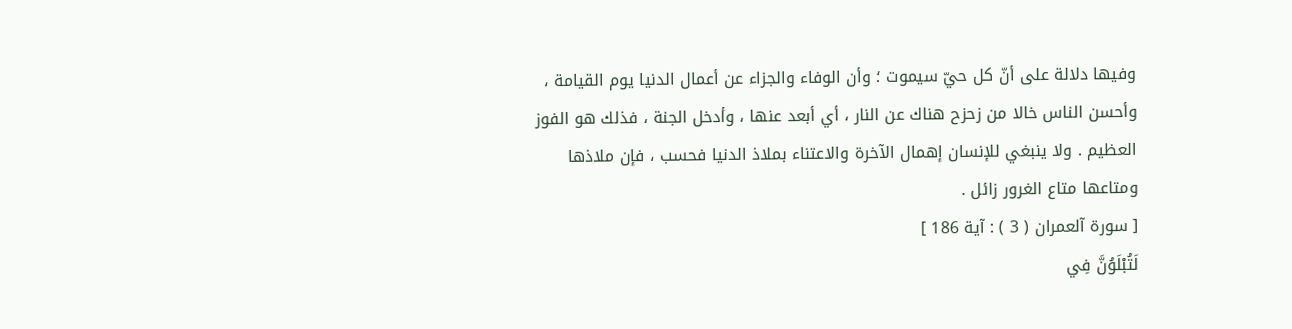وفيها دلالة على أنّ كل حيّ سيموت ؛ وأن الوفاء والجزاء عن أعمال الدنيا يوم القيامة ، وأحسن الناس خالا من زحزح هناك عن النار ، أي أبعد عنها ، وأدخل الجنة ، فذلك هو الفوز العظيم . ولا ينبغي للإنسان إهمال الآخرة والاعتناء بملاذ الدنيا فحسب ، فإن ملاذها ومتاعها متاع الغرور زائل .
[ سورة آلعمران ( 3 ) : آية 186 ]
لَتُبْلَوُنَّ فِي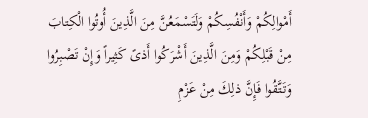أَمْوالِكُمْ وَأَنْفُسِكُمْ وَلَتَسْمَعُنَّ مِنَ الَّذِينَ أُوتُوا الْكِتابَ مِنْ قَبْلِكُمْ وَمِنَ الَّذِينَ أَشْرَكُوا أَذىً كَثِيراً وَإِنْ تَصْبِرُوا وَتَتَّقُوا فَإِنَّ ذلِكَ مِنْ عَزْمِ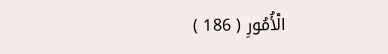الْأُمُورِ ( 186 )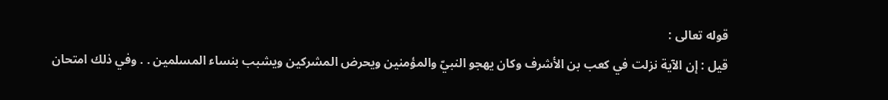قوله تعالى :
قيل : إن الآية نزلت في كعب بن الأشرف وكان يهجو النبيّ والمؤمنين ويحرض المشركين ويشبب بنساء المسلمين . . وفي ذلك امتحان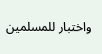واختبار للمسلمين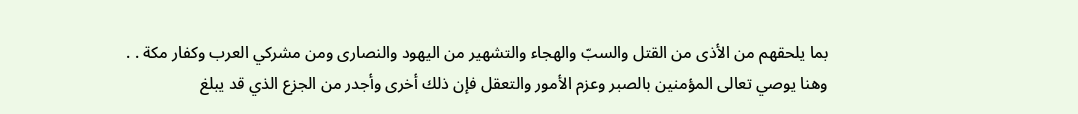بما يلحقهم من الأذى من القتل والسبّ والهجاء والتشهير من اليهود والنصارى ومن مشركي العرب وكفار مكة . . وهنا يوصي تعالى المؤمنين بالصبر وعزم الأمور والتعقل فإن ذلك أخرى وأجدر من الجزع الذي قد يبلغ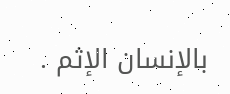بالإنسان الإثم .